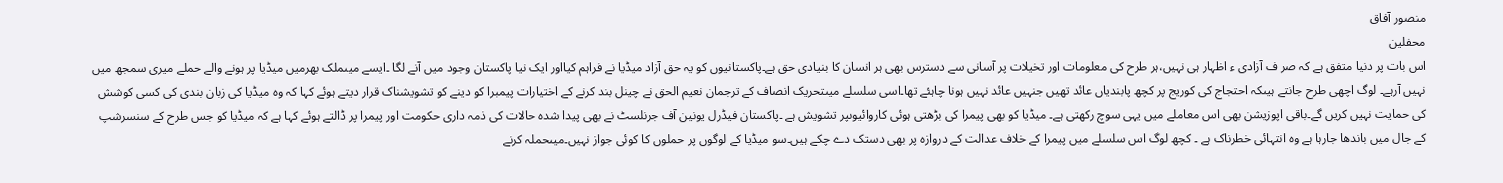منصور آفاق
محفلین
اس بات پر دنیا متفق ہے کہ صر ف آزادی ء اظہار ہی نہیں،ہر طرح کی معلومات اور تخیلات پر آسانی سے دسترس بھی ہر انسان کا بنیادی حق ہے۔پاکستانیوں کو یہ حق آزاد میڈیا نے فراہم کیااور ایک نیا پاکستان وجود میں آنے لگا ۔ایسے میںملک بھرمیں میڈیا پر ہونے والے حملے میری سمجھ میں نہیں آرہے۔ لوگ اچھی طرح جانتے ہیںکہ احتجاج کی کوریج پر کچھ پابندیاں عائد تھیں جنہیں عائد نہیں ہونا چاہئے تھا۔اسی سلسلے میںتحریک انصاف کے ترجمان نعیم الحق نے چینل بند کرنے کے اختیارات پیمبرا کو دینے کو تشویشناک قرار دیتے ہوئے کہا کہ وہ میڈیا کی زبان بندی کی کسی کوشش کی حمایت نہیں کریں گے۔باقی اپوزیشن بھی اس معاملے میں یہی سوچ رکھتی ہے۔ میڈیا کو بھی پیمرا کی بڑھتی ہوئی کاروائیوںپر تشویش ہے ۔پاکستان فیڈرل یونین آف جرنلسٹ نے بھی پیدا شدہ حالات کی ذمہ داری حکومت اور پیمرا پر ڈالتے ہوئے کہا ہے کہ میڈیا کو جس طرح کے سنسرشپ کے جال میں باندھا جارہا ہے وہ انتہائی خطرناک ہے ۔ کچھ لوگ اس سلسلے میں پیمرا کے خلاف عدالت کے دروازہ پر بھی دستک دے چکے ہیں۔سو میڈیا کے لوگوں پر حملوں کا کوئی جواز نہیں۔میںحملہ کرنے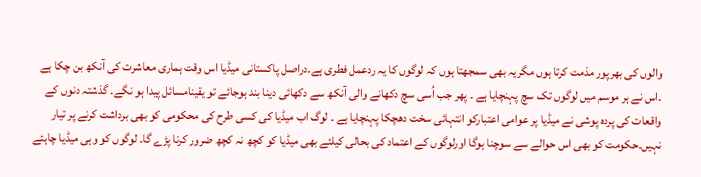والوں کی بھرپور مذمت کرتا ہوں مگریہ بھی سمجھتا ہوں کہ لوگوں کا یہ ردعمل فطری ہے۔دراصل پاکستانی میڈیا اس وقت ہماری معاشرت کی آنکھ بن چکا ہے ۔اس نے ہر موسم میں لوگوں تک سچ پہنچایا ہے ۔ پھر جب اُسی سچ دکھانے والی آنکھ سے دکھائی دینا بند ہوجائے تو یقینامسائل پیدا ہو نگے۔ گذشتہ دنوں کے واقعات کی پردہ پوشی نے میڈیا پر عوامی اعتبارکو انتہائی سخت دھچکا پہنچایا ہے ۔ لوگ اب میڈیا کی کسی طرح کی محکومی کو بھی برداشت کرنے پر تیار نہیں۔حکومت کو بھی اس حوالے سے سوچنا ہوگا اورلوگوں کے اعتماد کی بحالی کیلئے بھی میڈیا کو کچھ نہ کچھ ضرور کرنا پڑے گا۔ لوگوں کو وہی میڈیا چاہئے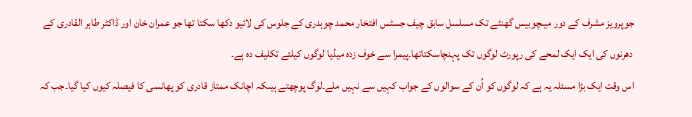جوپرویز مشرف کے دور میںچوبیس گھنٹے تک مسلسل سابق چیف جسٹس افتخار محمد چوہدری کے جلوس کی لائیو دکھا سکتا تھا جو عمران خان اور ڈاکٹر طاہر القادری کے دھرنوں کی ایک ایک لمحے کی رپورٹ لوگوں تک پہنچاسکتاتھا۔پیمرا سے خوف زدہ میڈیا لوگوں کیلئے تکلیف دہ ہے۔
اس وقت ایک بڑا مسئلہ یہ ہے کہ لوگوں کو اُن کے سوالوں کے جواب کہیں سے نہیں ملے۔لوگ پوچھتے ہیںکہ اچانک ممتاز قادری کو پھانسی کا فیصلہ کیوں کیا گیا۔جب کہ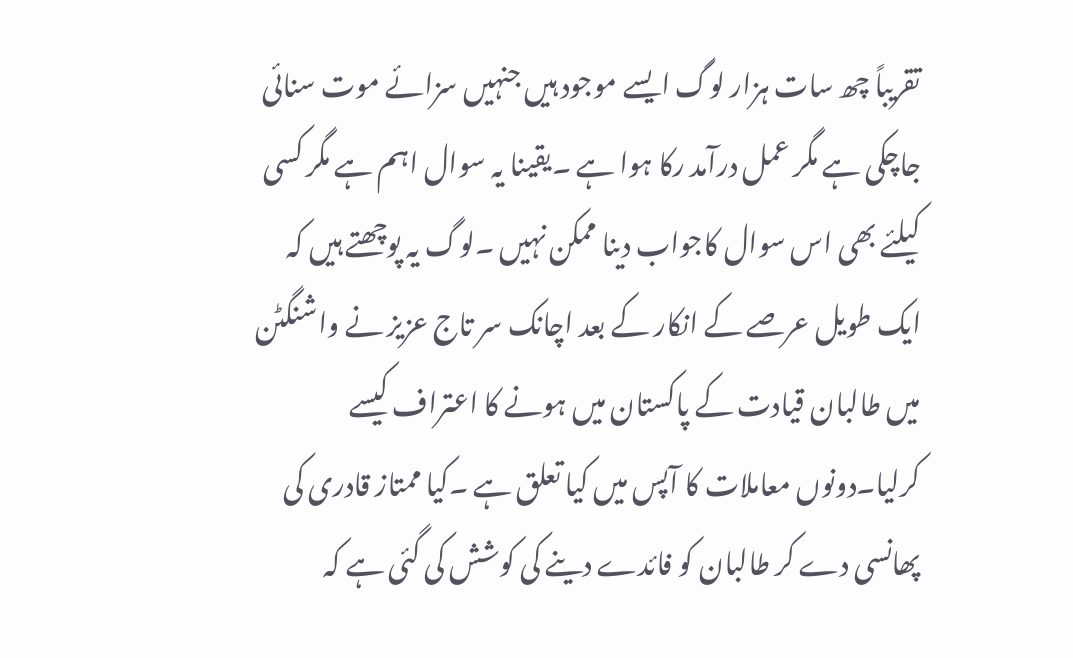تقریباً چھ سات ہزار لوگ ایسے موجود ہیں جنہیں سزائے موت سنائی جاچکی ہے مگر عمل درآمد رکا ہوا ہے ۔یقینا یہ سوال اہم ہے مگر کسی کیلئے بھی اس سوال کاجواب دینا ممکن نہیں ۔لوگ یہ پوچھتے ہیں کہ ایک طویل عرصے کے انکار کے بعد اچانک سر تاج عزیز نے واشنگٹن میں طالبان قیادت کے پاکستان میں ہونے کا اعتراف کیسے کرلیا۔دونوں معاملات کا آپس میں کیا تعلق ہے ۔کیا ممتاز قادری کی پھانسی دے کر طالبان کو فائدے دینے کی کوشش کی گئی ہے کہ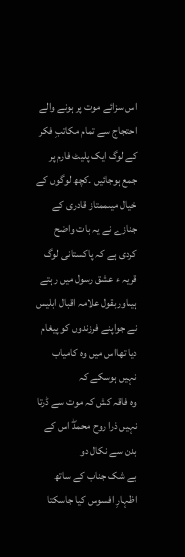اس سزائے موت پر ہونے والے احتجاج سے تمام مکاتبِ فکر کے لوگ ایک پلیٹ فارم پر جمع ہوجائیں ۔کچھ لوگوں کے خیال میںممتاز قادری کے جنازے نے یہ بات واضح کردی ہے کہ پاکستانی لوگ قریہ ء عشق رسول میں رہتے ہیںاوربقول علامہ اقبال ابلیس نے جواپنے فرزندوں کو پیغام دیا تھااس میں وہ کامیاب نہیں ہوسکے کہ
وہ فاقہ کش کہ موت سے ڈرتا نہیں ذرا روح محمدۖ اس کے بدن سے نکال دو
بے شک جناب کے ساتھ اظہارِ افسوس کیا جاسکتا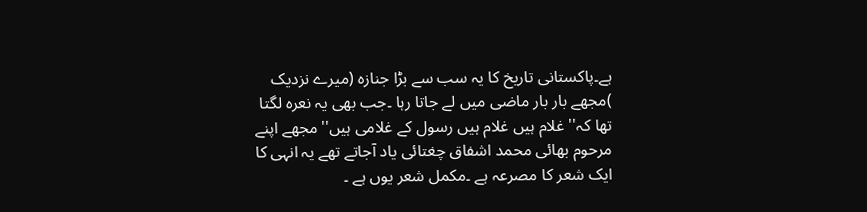ہے۔پاکستانی تاریخ کا یہ سب سے بڑا جنازہ (میرے نزدیک )مجھے بار بار ماضی میں لے جاتا رہا ۔جب بھی یہ نعرہ لگتا تھا کہ'' غلام ہیں غلام ہیں رسول کے غلامی ہیں''مجھے اپنے مرحوم بھائی محمد اشفاق چغتائی یاد آجاتے تھے یہ انہی کا ایک شعر کا مصرعہ ہے ۔مکمل شعر یوں ہے ۔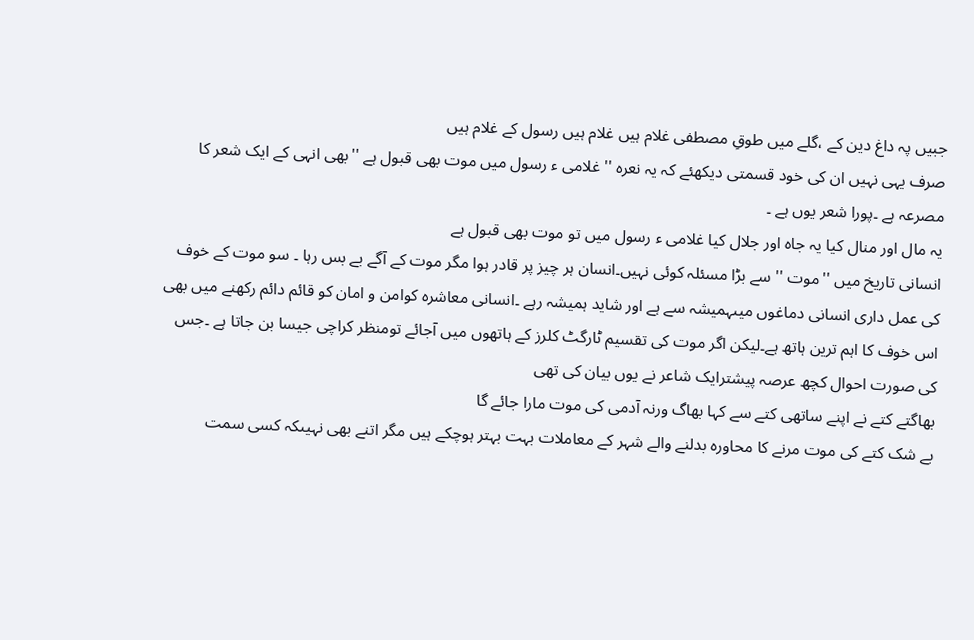جبیں پہ داغ دین کے ،گلے میں طوقِ مصطفی غلام ہیں غلام ہیں رسول کے غلام ہیں
صرف یہی نہیں ان کی خود قسمتی دیکھئے کہ یہ نعرہ ''غلامی ء رسول میں موت بھی قبول ہے ''بھی انہی کے ایک شعر کا مصرعہ ہے ۔پورا شعر یوں ہے ۔
یہ مال اور منال کیا یہ جاہ اور جلال کیا غلامی ء رسول میں تو موت بھی قبول ہے
انسانی تاریخ میں ''موت '' سے بڑا مسئلہ کوئی نہیں۔انسان ہر چیز پر قادر ہوا مگر موت کے آگے بے بس رہا ۔ سو موت کے خوف کی عمل داری انسانی دماغوں میںہمیشہ سے ہے اور شاید ہمیشہ رہے ۔انسانی معاشرہ کوامن و امان کو قائم دائم رکھنے میں بھی اس خوف کا اہم ترین ہاتھ ہے۔لیکن اگر موت کی تقسیم ٹارگٹ کلرز کے ہاتھوں میں آجائے تومنظر کراچی جیسا بن جاتا ہے ۔جس کی صورت احوال کچھ عرصہ پیشترایک شاعر نے یوں بیان کی تھی
بھاگتے کتے نے اپنے ساتھی کتے سے کہا بھاگ ورنہ آدمی کی موت مارا جائے گا
بے شک کتے کی موت مرنے کا محاورہ بدلنے والے شہر کے معاملات بہت بہتر ہوچکے ہیں مگر اتنے بھی نہیںکہ کسی سمت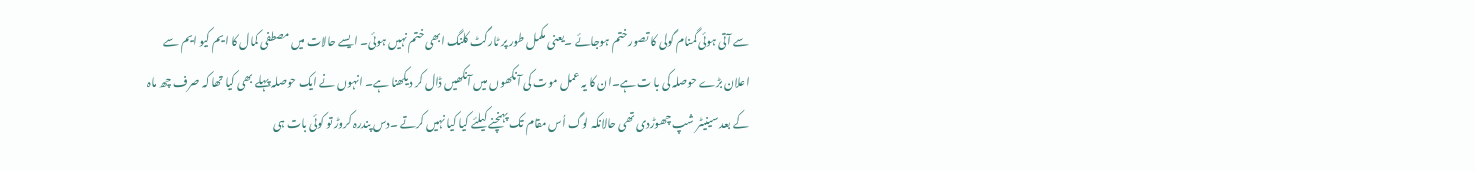سے آتی ہوئی گمنام گولی کا تصور ختم ہوجائے ۔یعنی مکمل طور پر ٹارگٹ کلنگ ابھی ختم نہیں ہوئی۔ ایسے حالات میں مصطفی کمال کا ایم کیو ایم سے اعلان بڑے حوصلہ کی با ت ہے۔ان کا یہ عمل موت کی آنکھوں میں آنکھیں ڈال کر دیکھنا ہے۔ انہوں نے ایک حوصلہ پہلے بھی کیا تھا کہ صرف چھ ماہ کے بعد سینیٹر شپ چھوڑدی تھی حالانکہ لوگ اُس مقام تک پہنچنے کیلئے کیا کیا نہیں کرتے ۔دس پندرہ کروڑ تو کوئی بات ہی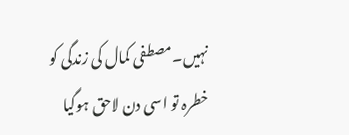نہیں۔مصطفی کمال کی زندگی کو خطرہ تو اسی دن لاحق ہوگیا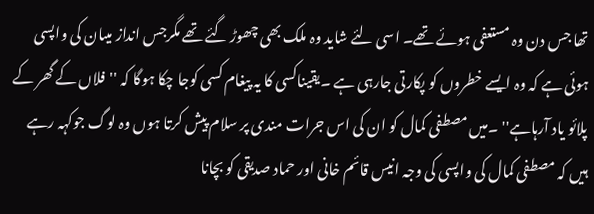تھا جس دن وہ مستعفی ہوئے تھے۔ اسی لئے شاید وہ ملک بھی چھوڑ گئے تھے مگرجس انداز میںان کی واپسی ہوئی ہے کہ وہ ایسے خطروں کو پکارتی جارہی ہے ۔یقیناکسی کا یہ پیغام کسی کوجا چکا ہوگا کہ ''فلاں کے گھر کے پلائو یاد آرہاہے'' ۔میں مصطفی کمال کو ان کی اس جرات مندی پر سلام پیش کرتا ہوں وہ لوگ جوکہہ رہے ہیں کہ مصطفی کمال کی واپسی کی وجہ انیس قائم خانی اور حماد صدیقی کو بچانا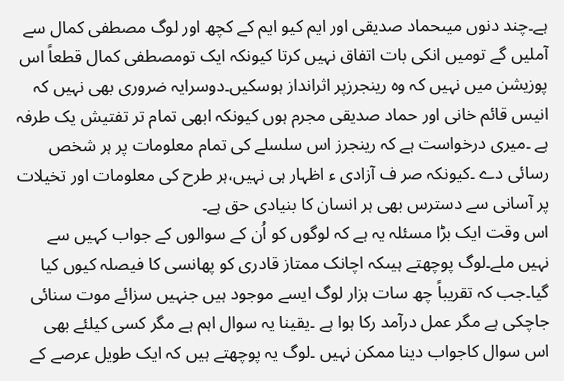ہے۔چند دنوں میںحماد صدیقی اور ایم کیو ایم کے کچھ اور لوگ مصطفی کمال سے آملیں گے تومیں انکی بات اتفاق نہیں کرتا کیونکہ ایک تومصطفی کمال قطعاً اس پوزیشن میں نہیں کہ وہ رینجرزپر اثرانداز ہوسکیں۔دوسرایہ ضروری بھی نہیں کہ انیس قائم خانی اور حماد صدیقی مجرم ہوں کیونکہ ابھی تمام تر تفتیش یک طرفہ ہے ۔میری درخواست ہے کہ رینجرز اس سلسلے کی تمام معلومات پر ہر شخص رسائی دے ۔کیونکہ صر ف آزادی ء اظہار ہی نہیں،ہر طرح کی معلومات اور تخیلات پر آسانی سے دسترس بھی ہر انسان کا بنیادی حق ہے۔
اس وقت ایک بڑا مسئلہ یہ ہے کہ لوگوں کو اُن کے سوالوں کے جواب کہیں سے نہیں ملے۔لوگ پوچھتے ہیںکہ اچانک ممتاز قادری کو پھانسی کا فیصلہ کیوں کیا گیا۔جب کہ تقریباً چھ سات ہزار لوگ ایسے موجود ہیں جنہیں سزائے موت سنائی جاچکی ہے مگر عمل درآمد رکا ہوا ہے ۔یقینا یہ سوال اہم ہے مگر کسی کیلئے بھی اس سوال کاجواب دینا ممکن نہیں ۔لوگ یہ پوچھتے ہیں کہ ایک طویل عرصے کے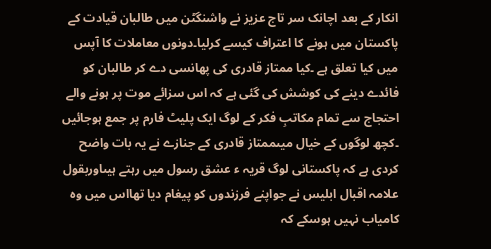انکار کے بعد اچانک سر تاج عزیز نے واشنگٹن میں طالبان قیادت کے پاکستان میں ہونے کا اعتراف کیسے کرلیا۔دونوں معاملات کا آپس میں کیا تعلق ہے ۔کیا ممتاز قادری کی پھانسی دے کر طالبان کو فائدے دینے کی کوشش کی گئی ہے کہ اس سزائے موت پر ہونے والے احتجاج سے تمام مکاتبِ فکر کے لوگ ایک پلیٹ فارم پر جمع ہوجائیں ۔کچھ لوگوں کے خیال میںممتاز قادری کے جنازے نے یہ بات واضح کردی ہے کہ پاکستانی لوگ قریہ ء عشق رسول میں رہتے ہیںاوربقول علامہ اقبال ابلیس نے جواپنے فرزندوں کو پیغام دیا تھااس میں وہ کامیاب نہیں ہوسکے کہ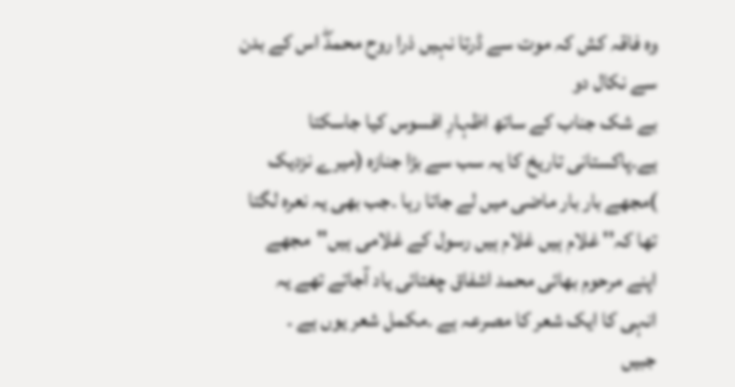وہ فاقہ کش کہ موت سے ڈرتا نہیں ذرا روح محمدۖ اس کے بدن سے نکال دو
بے شک جناب کے ساتھ اظہارِ افسوس کیا جاسکتا ہے۔پاکستانی تاریخ کا یہ سب سے بڑا جنازہ (میرے نزدیک )مجھے بار بار ماضی میں لے جاتا رہا ۔جب بھی یہ نعرہ لگتا تھا کہ'' غلام ہیں غلام ہیں رسول کے غلامی ہیں''مجھے اپنے مرحوم بھائی محمد اشفاق چغتائی یاد آجاتے تھے یہ انہی کا ایک شعر کا مصرعہ ہے ۔مکمل شعر یوں ہے ۔
جبیں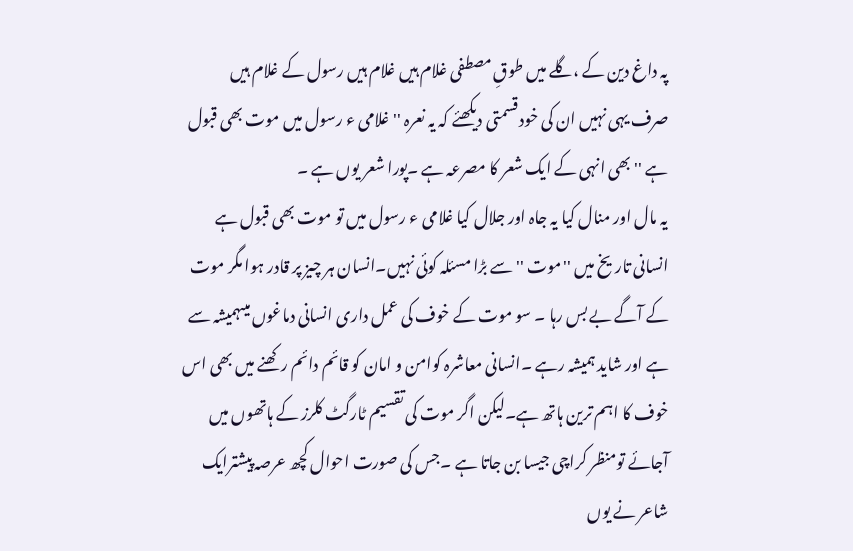پہ داغ دین کے ،گلے میں طوقِ مصطفی غلام ہیں غلام ہیں رسول کے غلام ہیں
صرف یہی نہیں ان کی خود قسمتی دیکھئے کہ یہ نعرہ ''غلامی ء رسول میں موت بھی قبول ہے ''بھی انہی کے ایک شعر کا مصرعہ ہے ۔پورا شعر یوں ہے ۔
یہ مال اور منال کیا یہ جاہ اور جلال کیا غلامی ء رسول میں تو موت بھی قبول ہے
انسانی تاریخ میں ''موت '' سے بڑا مسئلہ کوئی نہیں۔انسان ہر چیز پر قادر ہوا مگر موت کے آگے بے بس رہا ۔ سو موت کے خوف کی عمل داری انسانی دماغوں میںہمیشہ سے ہے اور شاید ہمیشہ رہے ۔انسانی معاشرہ کوامن و امان کو قائم دائم رکھنے میں بھی اس خوف کا اہم ترین ہاتھ ہے۔لیکن اگر موت کی تقسیم ٹارگٹ کلرز کے ہاتھوں میں آجائے تومنظر کراچی جیسا بن جاتا ہے ۔جس کی صورت احوال کچھ عرصہ پیشترایک شاعر نے یوں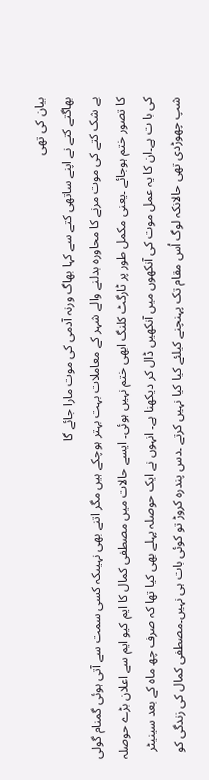بیان کی تھی
بھاگتے کتے نے اپنے ساتھی کتے سے کہا بھاگ ورنہ آدمی کی موت مارا جائے گا
بے شک کتے کی موت مرنے کا محاورہ بدلنے والے شہر کے معاملات بہت بہتر ہوچکے ہیں مگر اتنے بھی نہیںکہ کسی سمت سے آتی ہوئی گمنام گولی کا تصور ختم ہوجائے ۔یعنی مکمل طور پر ٹارگٹ کلنگ ابھی ختم نہیں ہوئی۔ ایسے حالات میں مصطفی کمال کا ایم کیو ایم سے اعلان بڑے حوصلہ کی با ت ہے۔ان کا یہ عمل موت کی آنکھوں میں آنکھیں ڈال کر دیکھنا ہے۔ انہوں نے ایک حوصلہ پہلے بھی کیا تھا کہ صرف چھ ماہ کے بعد سینیٹر شپ چھوڑدی تھی حالانکہ لوگ اُس مقام تک پہنچنے کیلئے کیا کیا نہیں کرتے ۔دس پندرہ کروڑ تو کوئی بات ہی نہیں۔مصطفی کمال کی زندگی کو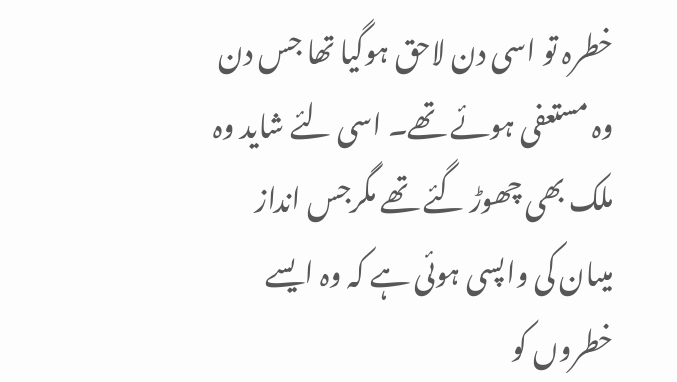خطرہ تو اسی دن لاحق ہوگیا تھا جس دن وہ مستعفی ہوئے تھے۔ اسی لئے شاید وہ ملک بھی چھوڑ گئے تھے مگرجس انداز میںان کی واپسی ہوئی ہے کہ وہ ایسے خطروں کو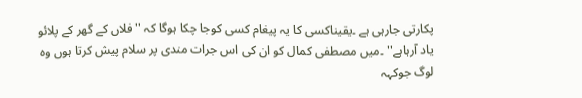پکارتی جارہی ہے ۔یقیناکسی کا یہ پیغام کسی کوجا چکا ہوگا کہ ''فلاں کے گھر کے پلائو یاد آرہاہے'' ۔میں مصطفی کمال کو ان کی اس جرات مندی پر سلام پیش کرتا ہوں وہ لوگ جوکہہ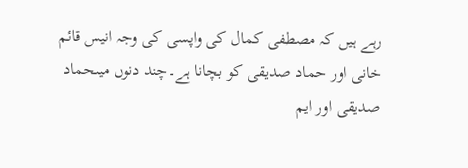رہے ہیں کہ مصطفی کمال کی واپسی کی وجہ انیس قائم خانی اور حماد صدیقی کو بچانا ہے۔چند دنوں میںحماد صدیقی اور ایم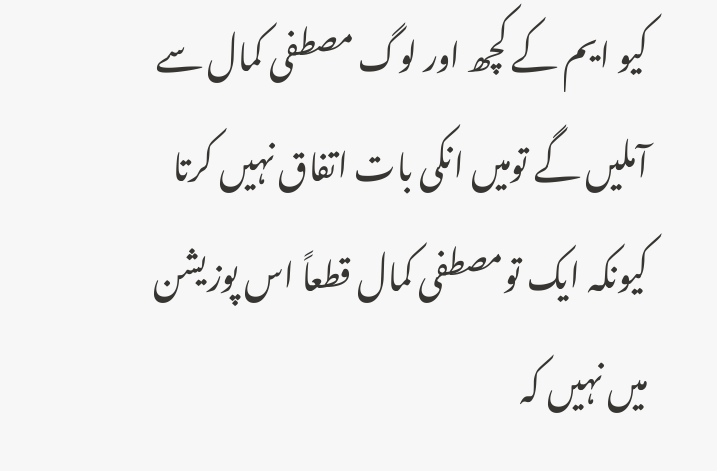کیو ایم کے کچھ اور لوگ مصطفی کمال سے آملیں گے تومیں انکی بات اتفاق نہیں کرتا کیونکہ ایک تومصطفی کمال قطعاً اس پوزیشن میں نہیں کہ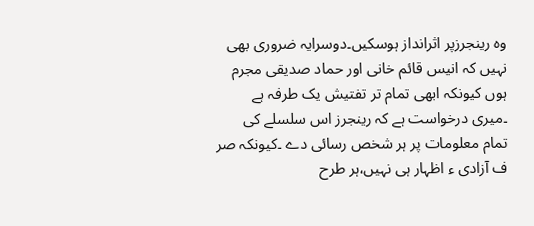وہ رینجرزپر اثرانداز ہوسکیں۔دوسرایہ ضروری بھی نہیں کہ انیس قائم خانی اور حماد صدیقی مجرم ہوں کیونکہ ابھی تمام تر تفتیش یک طرفہ ہے ۔میری درخواست ہے کہ رینجرز اس سلسلے کی تمام معلومات پر ہر شخص رسائی دے ۔کیونکہ صر ف آزادی ء اظہار ہی نہیں،ہر طرح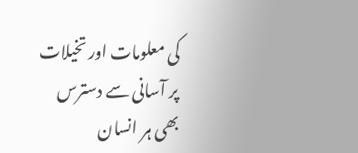کی معلومات اور تخیلات پر آسانی سے دسترس بھی ہر انسان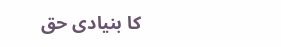کا بنیادی حق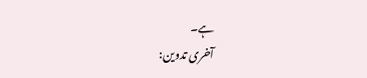ہے۔
آخری تدوین: